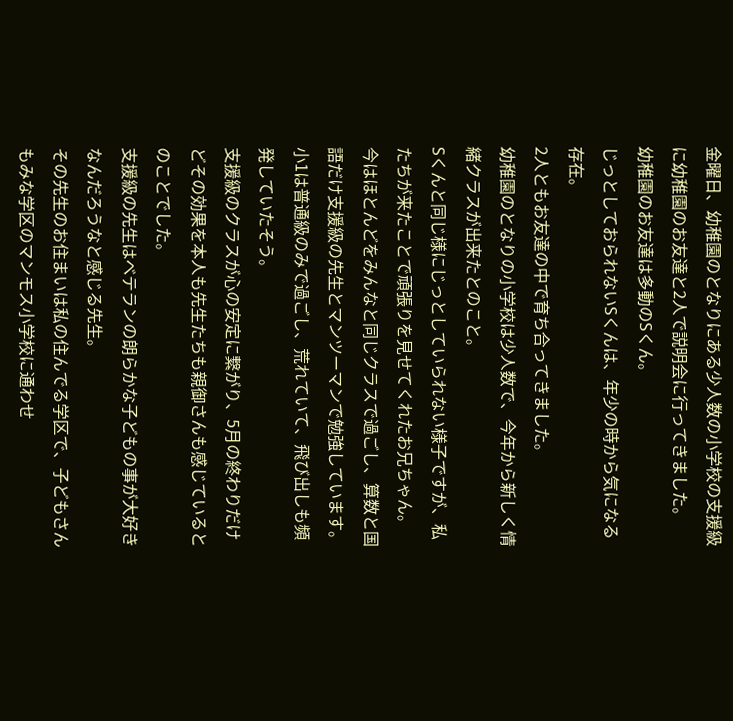金曜日、幼稚園のとなりにある少人数の小学校の支援級に幼稚園のお友達と2人で説明会に行ってきました。
幼稚園のお友達は多動のSくん。
じっとしておられないSくんは、年少の時から気になる存在。
2人ともお友達の中で育ち合ってきました。
幼稚園のとなりの小学校は少人数で、今年から新しく情緒クラスが出来たとのこと。
Sくんと同じ様にじっとしていられない様子ですが、私たちが来たことで頑張りを見せてくれたお兄ちゃん。
今はほとんどをみんなと同じクラスで過ごし、算数と国語だけ支援級の先生とマンツーマンで勉強しています。
小1は普通級のみで過ごし、荒れていて、飛び出しも頻発していたそう。
支援級のクラスが心の安定に繋がり、5月の終わりだけどその効果を本人も先生たちも親御さんも感じているとのことでした。
支援級の先生はベテランの朗らかな子どもの事が大好きなんだろうなと感じる先生。
その先生のお住まいは私の住んでる学区で、子どもさんもみな学区のマンモス小学校に通わせ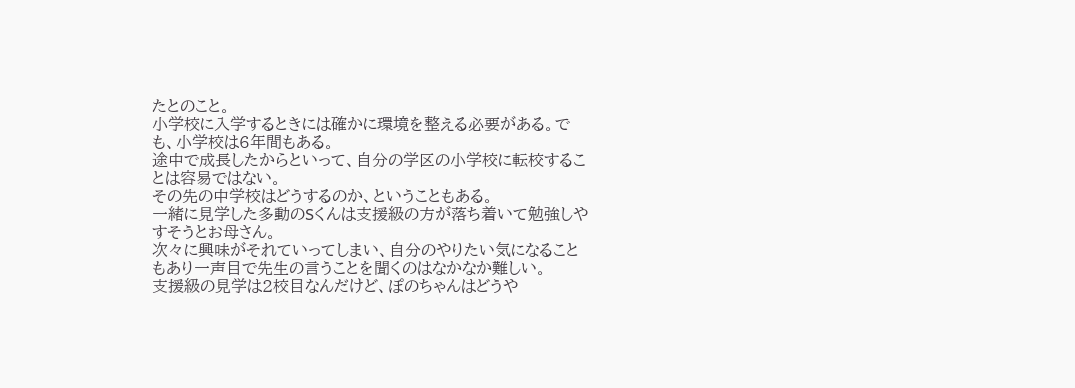たとのこと。
小学校に入学するときには確かに環境を整える必要がある。でも、小学校は6年間もある。
途中で成長したからといって、自分の学区の小学校に転校することは容易ではない。
その先の中学校はどうするのか、ということもある。
一緒に見学した多動のSくんは支援級の方が落ち着いて勉強しやすそうとお母さん。
次々に興味がそれていってしまい、自分のやりたい気になることもあり一声目で先生の言うことを聞くのはなかなか難しい。
支援級の見学は2校目なんだけど、ぽのちゃんはどうや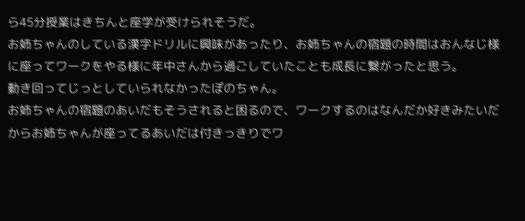ら45分授業はきちんと座学が受けられそうだ。
お姉ちゃんのしている漢字ドリルに興味があったり、お姉ちゃんの宿題の時間はおんなじ様に座ってワークをやる様に年中さんから過ごしていたことも成長に繋がったと思う。
動き回ってじっとしていられなかったぽのちゃん。
お姉ちゃんの宿題のあいだもそうされると困るので、ワークするのはなんだか好きみたいだからお姉ちゃんが座ってるあいだは付きっきりでワ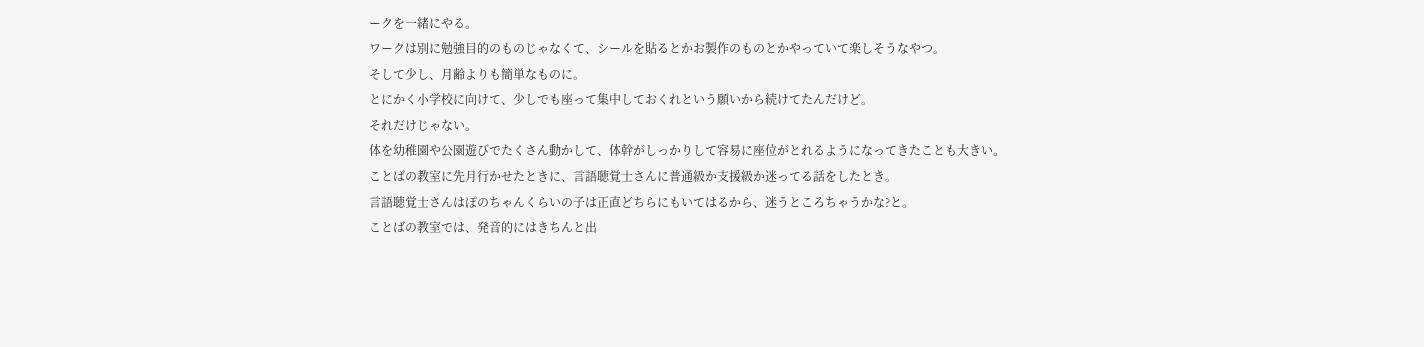ークを一緒にやる。
ワークは別に勉強目的のものじゃなくて、シールを貼るとかお製作のものとかやっていて楽しそうなやつ。
そして少し、月齢よりも簡単なものに。
とにかく小学校に向けて、少しでも座って集中しておくれという願いから続けてたんだけど。
それだけじゃない。
体を幼稚園や公園遊びでたくさん動かして、体幹がしっかりして容易に座位がとれるようになってきたことも大きい。
ことばの教室に先月行かせたときに、言語聴覚士さんに普通級か支援級か迷ってる話をしたとき。
言語聴覚士さんはぽのちゃんくらいの子は正直どちらにもいてはるから、迷うところちゃうかな?と。
ことばの教室では、発音的にはきちんと出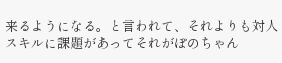来るようになる。と言われて、それよりも対人スキルに課題があってそれがぽのちゃん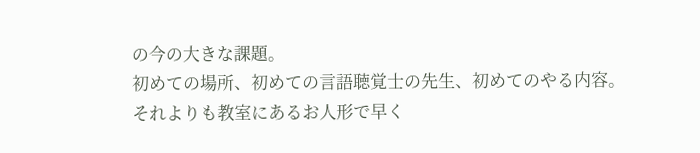の今の大きな課題。
初めての場所、初めての言語聴覚士の先生、初めてのやる内容。
それよりも教室にあるお人形で早く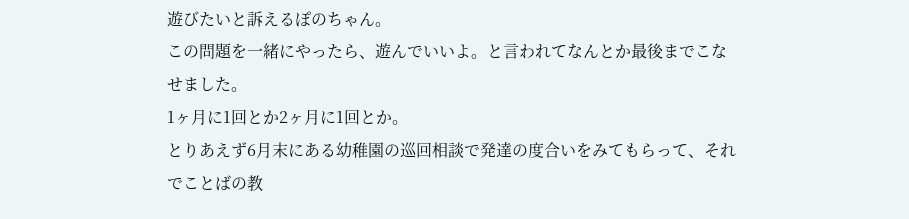遊びたいと訴えるぽのちゃん。
この問題を一緒にやったら、遊んでいいよ。と言われてなんとか最後までこなせました。
1ヶ月に1回とか2ヶ月に1回とか。
とりあえず6月末にある幼稚園の巡回相談で発達の度合いをみてもらって、それでことばの教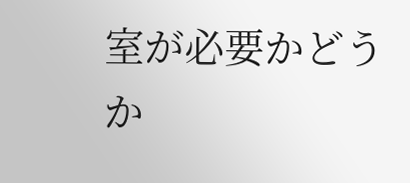室が必要かどうか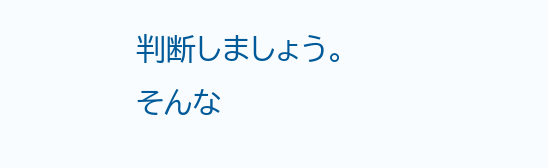判断しましょう。
そんな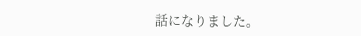話になりました。